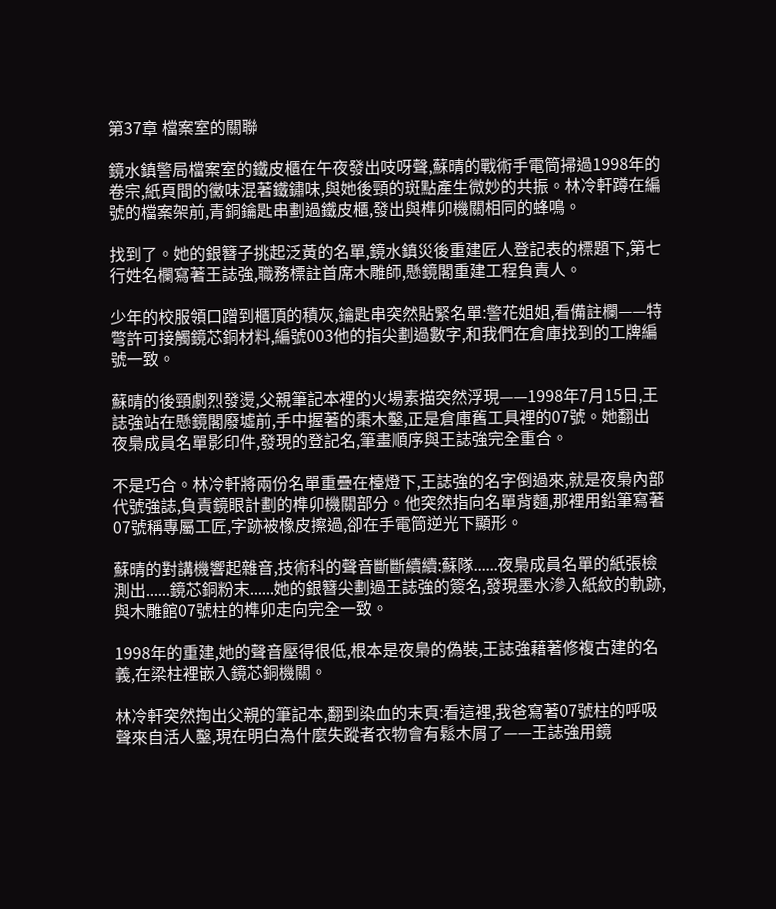第37章 檔案室的關聯

鏡水鎮警局檔案室的鐵皮櫃在午夜發出吱呀聲,蘇晴的戰術手電筒掃過1998年的卷宗,紙頁間的黴味混著鐵鏽味,與她後頸的斑點產生微妙的共振。林冷軒蹲在編號的檔案架前,青銅鑰匙串劃過鐵皮櫃,發出與榫卯機關相同的蜂鳴。

找到了。她的銀簪子挑起泛黃的名單,鏡水鎮災後重建匠人登記表的標題下,第七行姓名欄寫著王誌強,職務標註首席木雕師,懸鏡閣重建工程負責人。

少年的校服領口蹭到櫃頂的積灰,鑰匙串突然貼緊名單:警花姐姐,看備註欄——特彆許可接觸鏡芯銅材料,編號003他的指尖劃過數字,和我們在倉庫找到的工牌編號一致。

蘇晴的後頸劇烈發燙,父親筆記本裡的火場素描突然浮現——1998年7月15日,王誌強站在懸鏡閣廢墟前,手中握著的棗木鑿,正是倉庫舊工具裡的07號。她翻出夜梟成員名單影印件,發現的登記名,筆畫順序與王誌強完全重合。

不是巧合。林冷軒將兩份名單重疊在檯燈下,王誌強的名字倒過來,就是夜梟內部代號強誌,負責鏡眼計劃的榫卯機關部分。他突然指向名單背麵,那裡用鉛筆寫著07號稱專屬工匠,字跡被橡皮擦過,卻在手電筒逆光下顯形。

蘇晴的對講機響起雜音,技術科的聲音斷斷續續:蘇隊......夜梟成員名單的紙張檢測出......鏡芯銅粉末......她的銀簪尖劃過王誌強的簽名,發現墨水滲入紙紋的軌跡,與木雕館07號柱的榫卯走向完全一致。

1998年的重建,她的聲音壓得很低,根本是夜梟的偽裝,王誌強藉著修複古建的名義,在梁柱裡嵌入鏡芯銅機關。

林冷軒突然掏出父親的筆記本,翻到染血的末頁:看這裡,我爸寫著07號柱的呼吸聲來自活人鑿,現在明白為什麼失蹤者衣物會有鬆木屑了——王誌強用鏡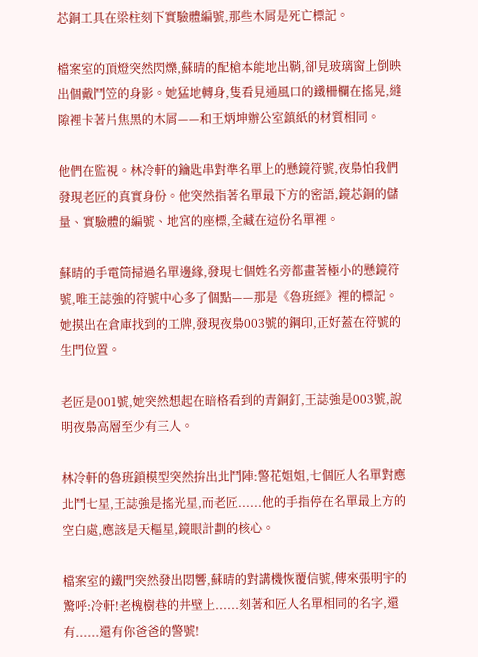芯銅工具在梁柱刻下實驗體編號,那些木屑是死亡標記。

檔案室的頂燈突然閃爍,蘇晴的配槍本能地出鞘,卻見玻璃窗上倒映出個戴鬥笠的身影。她猛地轉身,隻看見通風口的鐵柵欄在搖晃,縫隙裡卡著片焦黑的木屑——和王炳坤辦公室鎮紙的材質相同。

他們在監視。林冷軒的鑰匙串對準名單上的懸鏡符號,夜梟怕我們發現老匠的真實身份。他突然指著名單最下方的密語,鏡芯銅的儲量、實驗體的編號、地宮的座標,全藏在這份名單裡。

蘇晴的手電筒掃過名單邊緣,發現七個姓名旁都畫著極小的懸鏡符號,唯王誌強的符號中心多了個點——那是《魯班經》裡的標記。她摸出在倉庫找到的工牌,發現夜梟003號的鋼印,正好蓋在符號的生門位置。

老匠是001號,她突然想起在暗格看到的青銅釘,王誌強是003號,說明夜梟高層至少有三人。

林冷軒的魯班鎖模型突然拚出北鬥陣:警花姐姐,七個匠人名單對應北鬥七星,王誌強是搖光星,而老匠......他的手指停在名單最上方的空白處,應該是天樞星,鏡眼計劃的核心。

檔案室的鐵門突然發出悶響,蘇晴的對講機恢覆信號,傳來張明宇的驚呼:冷軒!老槐樹巷的井壁上......刻著和匠人名單相同的名字,還有......還有你爸爸的警號!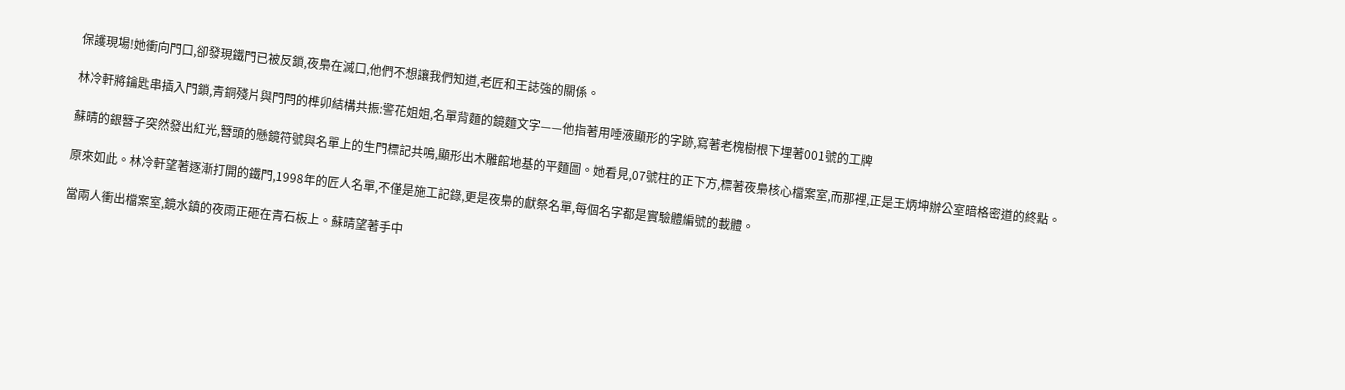保護現場!她衝向門口,卻發現鐵門已被反鎖,夜梟在滅口,他們不想讓我們知道,老匠和王誌強的關係。

林冷軒將鑰匙串插入門鎖,青銅殘片與門閂的榫卯結構共振:警花姐姐,名單背麵的鏡麵文字——他指著用唾液顯形的字跡,寫著老槐樹根下埋著001號的工牌

蘇晴的銀簪子突然發出紅光,簪頭的懸鏡符號與名單上的生門標記共鳴,顯形出木雕館地基的平麵圖。她看見,07號柱的正下方,標著夜梟核心檔案室,而那裡,正是王炳坤辦公室暗格密道的終點。

原來如此。林冷軒望著逐漸打開的鐵門,1998年的匠人名單,不僅是施工記錄,更是夜梟的獻祭名單,每個名字都是實驗體編號的載體。

當兩人衝出檔案室,鏡水鎮的夜雨正砸在青石板上。蘇晴望著手中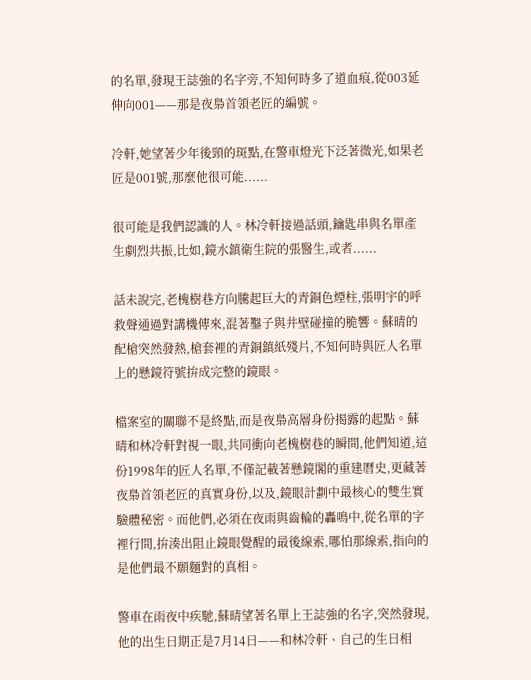的名單,發現王誌強的名字旁,不知何時多了道血痕,從003延伸向001——那是夜梟首領老匠的編號。

冷軒,她望著少年後頸的斑點,在警車燈光下泛著微光,如果老匠是001號,那麼他很可能......

很可能是我們認識的人。林冷軒接過話頭,鑰匙串與名單產生劇烈共振,比如,鏡水鎮衛生院的張醫生,或者......

話未說完,老槐樹巷方向騰起巨大的青銅色煙柱,張明宇的呼救聲通過對講機傳來,混著鑿子與井壁碰撞的脆響。蘇晴的配槍突然發熱,槍套裡的青銅鎮紙殘片,不知何時與匠人名單上的懸鏡符號拚成完整的鏡眼。

檔案室的關聯不是終點,而是夜梟高層身份揭露的起點。蘇晴和林冷軒對視一眼,共同衝向老槐樹巷的瞬間,他們知道,這份1998年的匠人名單,不僅記載著懸鏡閣的重建曆史,更藏著夜梟首領老匠的真實身份,以及,鏡眼計劃中最核心的雙生實驗體秘密。而他們,必須在夜雨與齒輪的轟鳴中,從名單的字裡行間,拚湊出阻止鏡眼覺醒的最後線索,哪怕那線索,指向的是他們最不願麵對的真相。

警車在雨夜中疾馳,蘇晴望著名單上王誌強的名字,突然發現,他的出生日期正是7月14日——和林冷軒、自己的生日相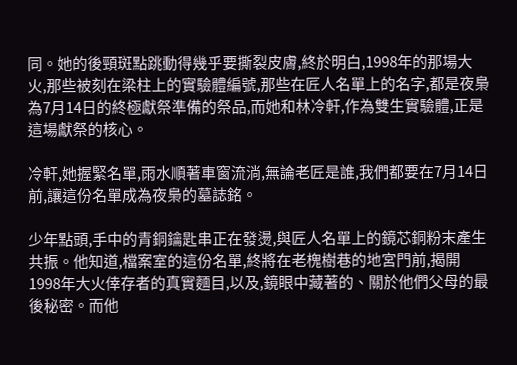同。她的後頸斑點跳動得幾乎要撕裂皮膚,終於明白,1998年的那場大火,那些被刻在梁柱上的實驗體編號,那些在匠人名單上的名字,都是夜梟為7月14日的終極獻祭準備的祭品,而她和林冷軒,作為雙生實驗體,正是這場獻祭的核心。

冷軒,她握緊名單,雨水順著車窗流淌,無論老匠是誰,我們都要在7月14日前,讓這份名單成為夜梟的墓誌銘。

少年點頭,手中的青銅鑰匙串正在發燙,與匠人名單上的鏡芯銅粉末產生共振。他知道,檔案室的這份名單,終將在老槐樹巷的地宮門前,揭開1998年大火倖存者的真實麵目,以及,鏡眼中藏著的、關於他們父母的最後秘密。而他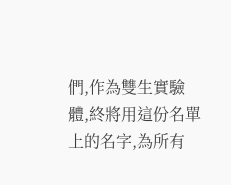們,作為雙生實驗體,終將用這份名單上的名字,為所有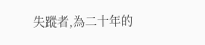失蹤者,為二十年的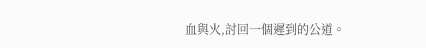血與火,討回一個遲到的公道。